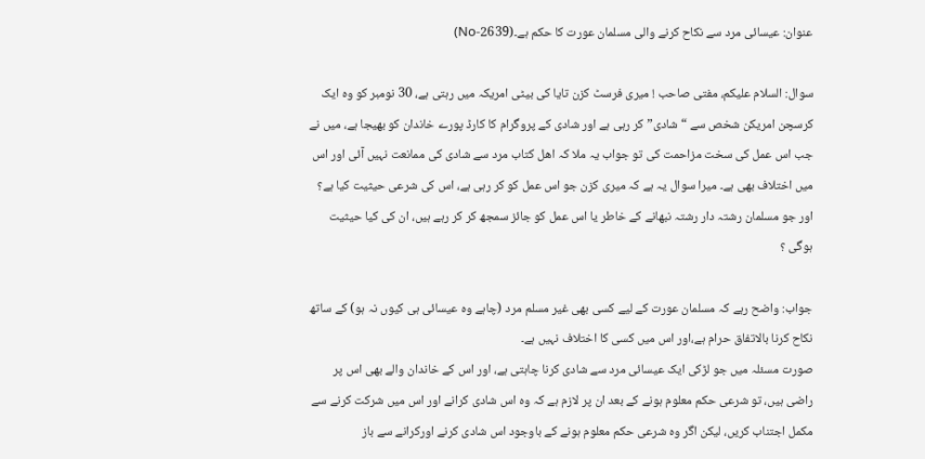عنوان: عیسائی مرد سے نکاح کرنے والی مسلمان عورت کا حکم ہے۔(2639-No)

سوال: السلام علیکم، مفتی صاحب ! میری فرسٹ کزن تایا كی بیٹی امریکہ میں رہتی ہے، 30 نومبر کو وہ ایک کرسچن امریکن شخص سے “ شادی” کر رہی ہے اور شادی كے پروگرام کا کارڈ پورے خاندان کو بھیجا ہے، میں نے جب اس عمل كی سخت مزاحمت كی تو جواب یہ ملا کہ اھل کتاب مرد سے شادی كی ممانعت نہیں آئی اور اس میں اختلاف بھی ہے۔ میرا سوال یہ ہے کہ میری کزن جو اس عمل کو کر رہی ہے، اس کی شرعی حیثیت کیا ہے؟ اور جو مسلمان رشتہ دار رشتہ نبھانے كے خاطر یا اس عمل کو جائز سمجھ کر کر رہے ہیں، ان کی کیا حیثیت ہوگی ؟

جواب: واضح رہے کہ مسلمان عورت کے لیے کسی بھی غیر مسلم مرد (چاہے وہ عیسائی ہی کیوں نہ ہو) کے ساتھ نکاح کرنا بالاتفاق حرام ہے،اور اس میں کسی کا اختلاف نہیں ہے۔
صورت مسئلہ میں جو لڑکی ایک عیسائی مرد سے شادی کرنا چاہتی ہے، اور اس کے خاندان والے بھی اس پر راضی ہیں، تو شرعی حکم معلوم ہونے کے بعد ان پر لازم ہے کہ وہ اس شادی کرانے اور اس میں شرکت کرنے سے مکمل اجتناب کریں، لیکن اگر وہ شرعی حکم معلوم ہونے کے باوجود اس شادی کرنے اورکرانے سے باز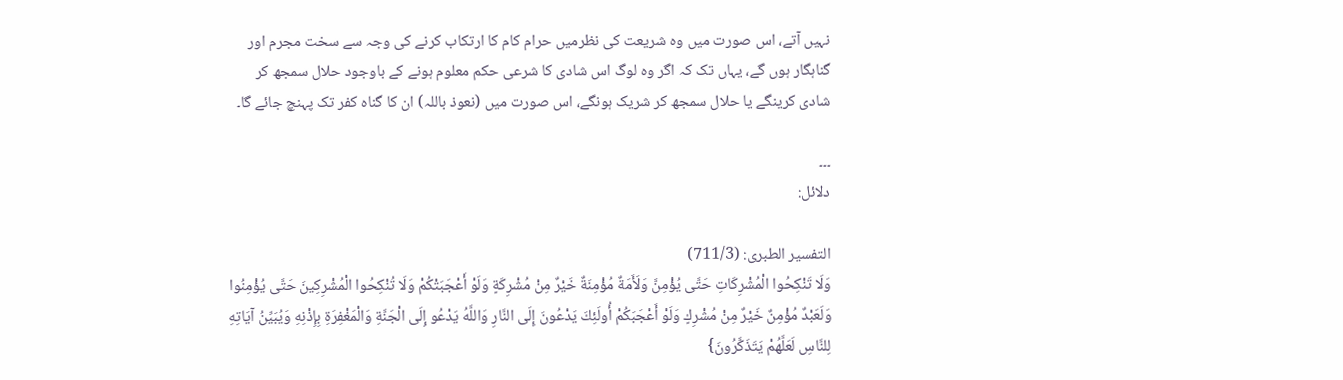نہیں آتے، اس صورت میں وہ شریعت کی نظرمیں حرام کام کا ارتکاب کرنے کی وجہ سے سخت مجرم اور گناہگار ہوں گے، یہاں تک کہ اگر وہ لوگ اس شادی کا شرعی حکم معلوم ہونے کے باوجود حلال سمجھ کر شادی کرینگے یا حلال سمجھ کر شریک ہونگے، اس صورت میں (نعوذ باللہ) ان کا گناہ کفر تک پہنچ جائے گا۔

۔۔۔
دلائل:

التفسیر الطبری: (711/3)
وَلَا تَنْكِحُوا الْمُشْرِكَاتِ حَتَّى يُؤْمِنَّ وَلَأَمَةٌ مُؤْمِنَةٌ خَيْرٌ مِنْ مُشْرِكَةٍ وَلَوْ أَعْجَبَتْكُمْ وَلَا تُنْكِحُوا الْمُشْرِكِينَ حَتَّى يُؤْمِنُوا وَلَعَبْدٌ مُؤْمِنٌ خَيْرٌ مِنْ مُشْرِكٍ وَلَوْ أَعْجَبَكُمْ أُولَئِكَ يَدْعُونَ إِلَى النَّارِ وَاللَّهُ يَدْعُو إِلَى الْجَنَّةِ وَالْمَغْفِرَةِ بِإِذْنِهِ وَيُبَيِّنُ آيَاتِهِ لِلنَّاسِ لَعَلَّهُمْ يَتَذَكَّرُونَ}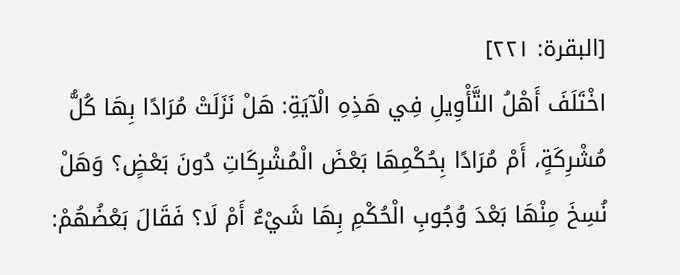[البقرة: ٢٢١]
اخْتَلَفَ أَهْلُ التَّأْوِيلِ فِي هَذِهِ الْآيَةِ: هَلْ نَزَلَتْ مُرَادًا بِهَا كُلُّ مُشْرِكَةٍ، أَمْ مُرَادًا بِحُكْمِهَا بَعْضَ الْمُشْرِكَاتِ دُونَ بَعْضٍ؟ وَهَلْ نُسِخَ مِنْهَا بَعْدَ وُجُوبِ الْحُكْمِ بِهَا شَيْءٌ أَمْ لَا؟ فَقَالَ بَعْضُهُمْ: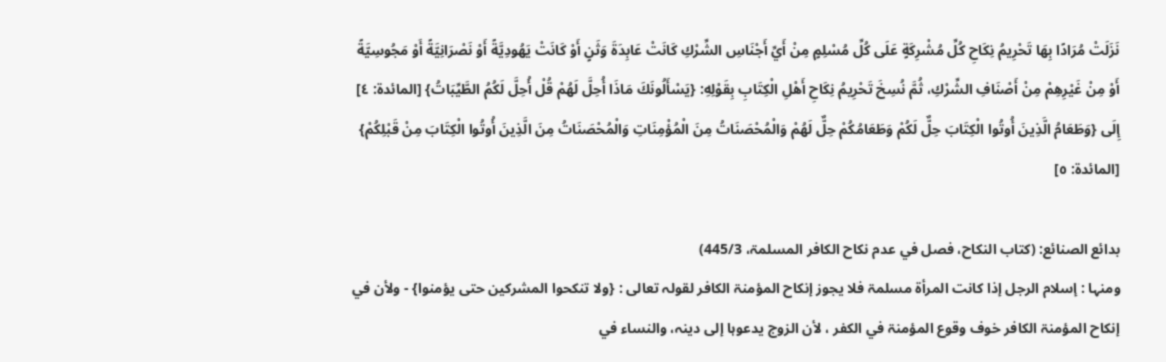نَزَلَتْ مُرَادًا بِهَا تَحْرِيمُ نِكَاحِ كُلِّ مُشْرِكَةٍ عَلَى كُلِّ مُسْلِمٍ مِنْ أَيِّ أَجْنَاسِ الشِّرْكِ كَانَتْ عَابِدَةَ وَثَنٍ أَوْ كَانَتْ يَهُودِيَّةً أَوْ نَصْرَانِيَّةً أَوْ مَجُوسِيَّةً أَوْ مِنْ غَيْرِهِمْ مِنْ أَصْنَافِ الشِّرْكِ، ثُمَّ نُسِخَ تَحْرِيمُ نِكَاحِ أَهْلِ الْكِتَابِ بِقَوْلِهِ: {يَسْأَلُونَكَ مَاذَا أُحِلَّ لَهُمْ قُلْ أُحِلَّ لَكُمُ الطَّيِّبَاتُ} [المائدة: ٤] إِلَى {وَطَعَامُ الَّذِينَ أُوتُوا الْكِتَابَ حِلٌّ لَكُمْ وَطَعَامُكُمْ حِلٌّ لَهُمْ وَالْمُحْصَنَاتُ مِنَ الْمُؤْمِنَاتِ وَالْمُحْصَنَاتُ مِنَ الَّذِينَ أُوتُوا الْكِتَابَ مِنْ قَبْلِكُمْ} [المائدة: ٥]

بدائع الصنائع: (کتاب النکاح، فصل في عدم نکاح الکافر المسلمۃ، 445/3)
ومنہا : إسلام الرجل إذا کانت المرأۃ مسلمۃ فلا یجوز إنکاح المؤمنۃ الکافر لقولہ تعالی : {ولا تنکحوا المشرکین حتی یؤمنوا} - ولأن في إنکاح المؤمنۃ الکافر خوف وقوع المؤمنۃ في الکفر ، لأن الزوج یدعوہا إلی دینہ، والنساء في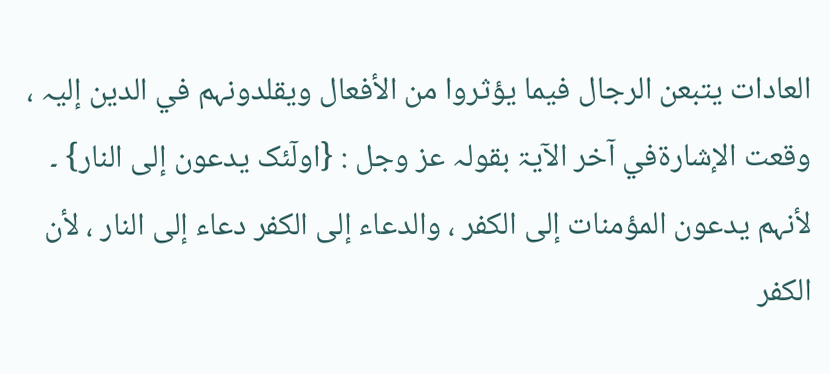العادات یتبعن الرجال فیما یؤثروا من الأفعال ویقلدونہم في الدین إلیہ ، وقعت الإشارۃفي آخر الآیۃ بقولہ عز وجل : {اولٓئک یدعون إلی النار} ۔ لأنہم یدعون المؤمنات إلی الکفر ، والدعاء إلی الکفر دعاء إلی النار ، لأن الکفر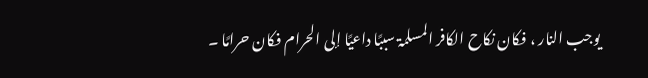یوجب النار ، فکان نکاح الکافر المسلمۃ سببًا داعیًا إلی الحرام فکان حرامًا ۔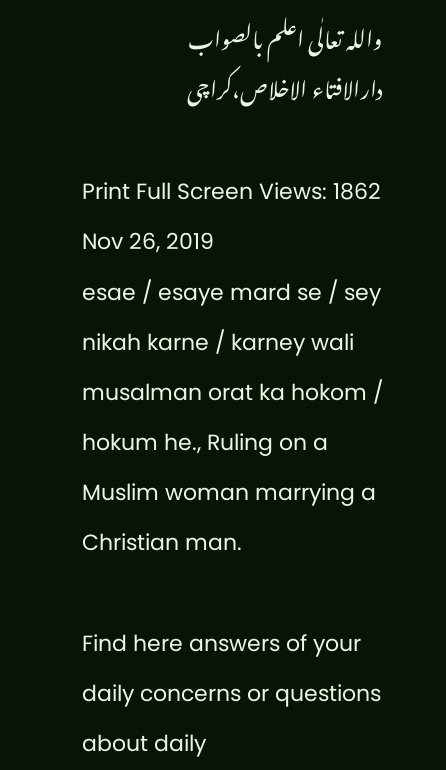واللہ تعالٰی اعلم بالصواب
دارالافتاء الاخلاص،کراچی

Print Full Screen Views: 1862 Nov 26, 2019
esae / esaye mard se / sey nikah karne / karney wali musalman orat ka hokom / hokum he., Ruling on a Muslim woman marrying a Christian man.

Find here answers of your daily concerns or questions about daily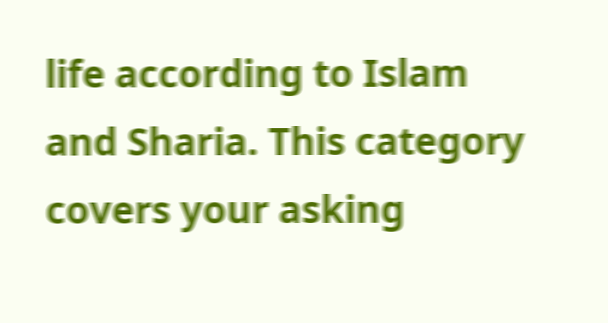life according to Islam and Sharia. This category covers your asking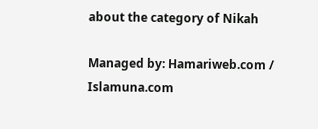about the category of Nikah

Managed by: Hamariweb.com / Islamuna.com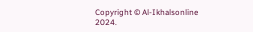Copyright © Al-Ikhalsonline 2024.